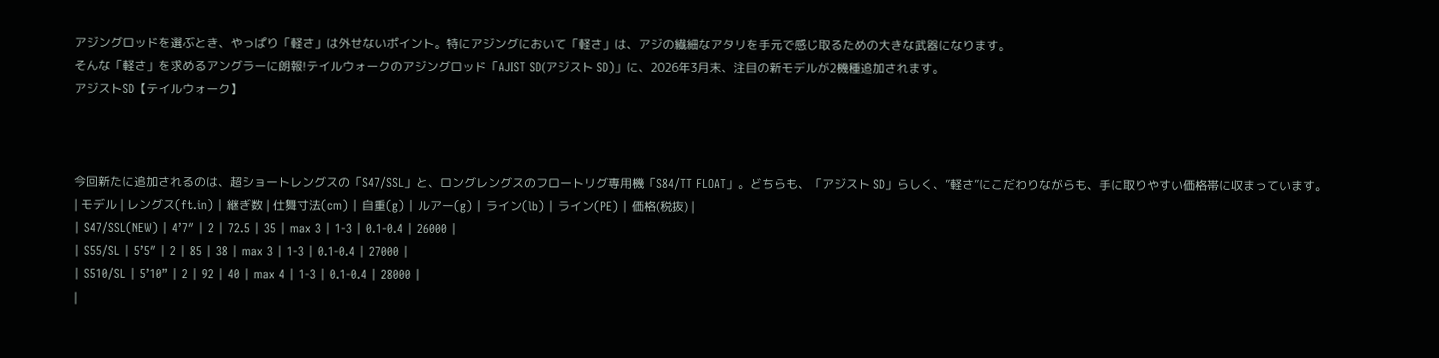アジングロッドを選ぶとき、やっぱり「軽さ」は外せないポイント。特にアジングにおいて「軽さ」は、アジの繊細なアタリを手元で感じ取るための大きな武器になります。
そんな「軽さ」を求めるアングラーに朗報!テイルウォークのアジングロッド「AJIST SD(アジスト SD)」に、2026年3月末、注目の新モデルが2機種追加されます。
アジストSD【テイルウォーク】



今回新たに追加されるのは、超ショートレングスの「S47/SSL」と、ロングレングスのフロートリグ専用機「S84/TT FLOAT」。どちらも、「アジスト SD」らしく、”軽さ”にこだわりながらも、手に取りやすい価格帯に収まっています。
| モデル | レングス(ft.in) | 継ぎ数 | 仕舞寸法(cm) | 自重(g) | ルアー(g) | ライン(lb) | ライン(PE) | 価格(税抜) |
| S47/SSL(NEW) | 4’7″ | 2 | 72.5 | 35 | max 3 | 1-3 | 0.1-0.4 | 26000 |
| S55/SL | 5’5″ | 2 | 85 | 38 | max 3 | 1-3 | 0.1-0.4 | 27000 |
| S510/SL | 5’10” | 2 | 92 | 40 | max 4 | 1-3 | 0.1-0.4 | 28000 |
|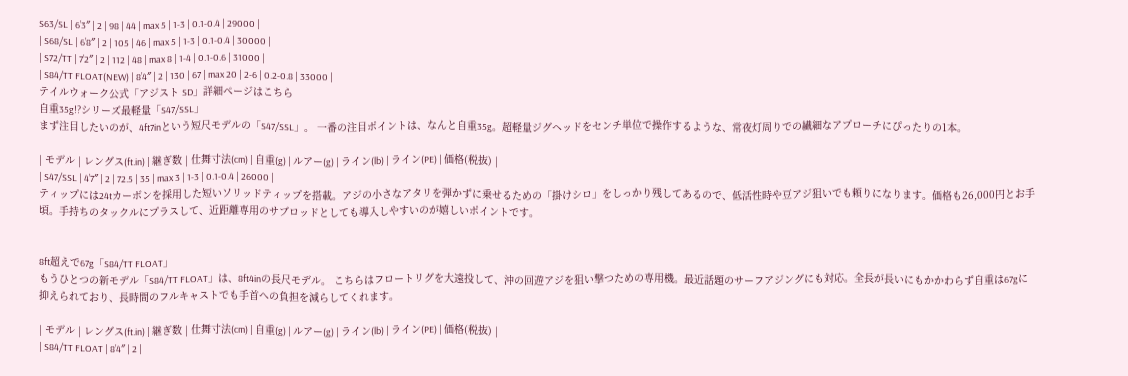S63/SL | 6’3″ | 2 | 98 | 44 | max 5 | 1-3 | 0.1-0.4 | 29000 |
| S68/SL | 6’8″ | 2 | 105 | 46 | max 5 | 1-3 | 0.1-0.4 | 30000 |
| S72/TT | 7’2″ | 2 | 112 | 48 | max 8 | 1-4 | 0.1-0.6 | 31000 |
| S84/TT FLOAT(NEW) | 8’4″ | 2 | 130 | 67 | max 20 | 2-6 | 0.2-0.8 | 33000 |
テイルウォーク公式「アジスト SD」詳細ページはこちら
自重35g!?シリーズ最軽量「S47/SSL」
まず注目したいのが、4ft7inという短尺モデルの「S47/SSL」。 一番の注目ポイントは、なんと自重35g。超軽量ジグヘッドをセンチ単位で操作するような、常夜灯周りでの繊細なアプローチにぴったりの1本。

| モデル | レングス(ft.in) | 継ぎ数 | 仕舞寸法(cm) | 自重(g) | ルアー(g) | ライン(lb) | ライン(PE) | 価格(税抜) |
| S47/SSL | 4’7″ | 2 | 72.5 | 35 | max 3 | 1-3 | 0.1-0.4 | 26000 |
ティップには24tカーボンを採用した短いソリッドティップを搭載。アジの小さなアタリを弾かずに乗せるための「掛けシロ」をしっかり残してあるので、低活性時や豆アジ狙いでも頼りになります。価格も26,000円とお手頃。手持ちのタックルにプラスして、近距離専用のサブロッドとしても導入しやすいのが嬉しいポイントです。


8ft超えで67g「S84/TT FLOAT」
もうひとつの新モデル「S84/TT FLOAT」は、8ft4inの長尺モデル。 こちらはフロートリグを大遠投して、沖の回遊アジを狙い撃つための専用機。最近話題のサーフアジングにも対応。全長が長いにもかかわらず自重は67gに抑えられており、長時間のフルキャストでも手首への負担を減らしてくれます。

| モデル | レングス(ft.in) | 継ぎ数 | 仕舞寸法(cm) | 自重(g) | ルアー(g) | ライン(lb) | ライン(PE) | 価格(税抜) |
| S84/TT FLOAT | 8’4″ | 2 |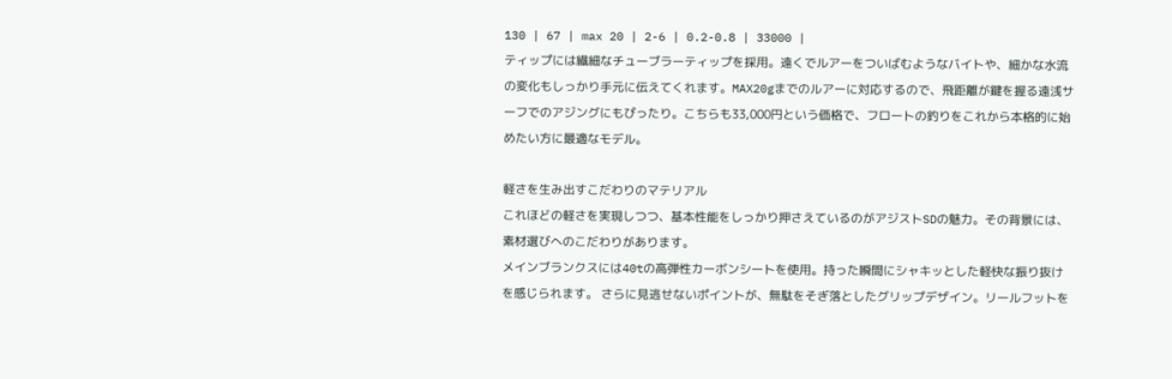130 | 67 | max 20 | 2-6 | 0.2-0.8 | 33000 |
ティップには繊細なチューブラーティップを採用。遠くでルアーをついばむようなバイトや、細かな水流の変化もしっかり手元に伝えてくれます。MAX20gまでのルアーに対応するので、飛距離が鍵を握る遠浅サーフでのアジングにもぴったり。こちらも33,000円という価格で、フロートの釣りをこれから本格的に始めたい方に最適なモデル。

軽さを生み出すこだわりのマテリアル
これほどの軽さを実現しつつ、基本性能をしっかり押さえているのがアジストSDの魅力。その背景には、素材選びへのこだわりがあります。
メインブランクスには40tの高弾性カーボンシートを使用。持った瞬間にシャキッとした軽快な振り抜けを感じられます。 さらに見逃せないポイントが、無駄をそぎ落としたグリップデザイン。リールフットを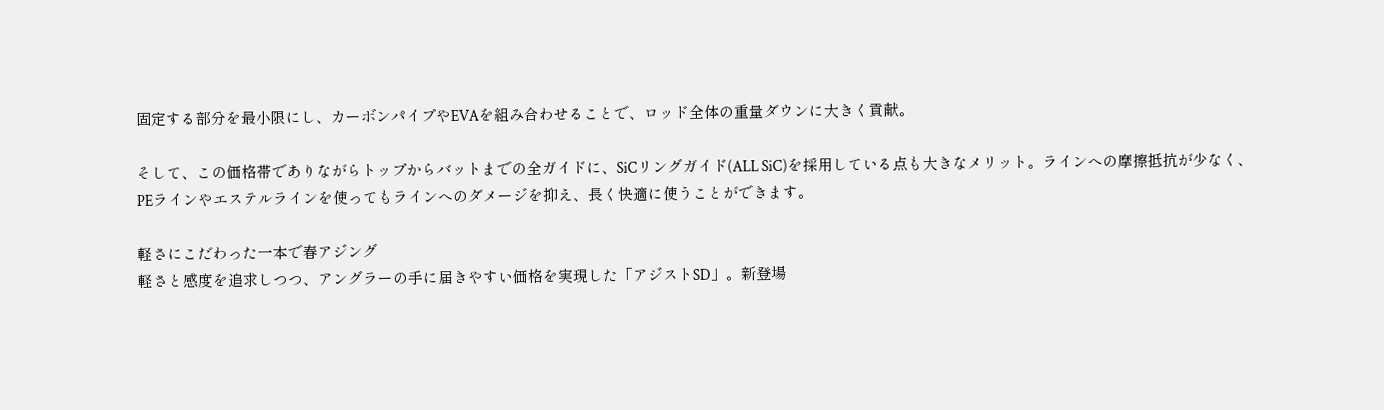固定する部分を最小限にし、カーボンパイプやEVAを組み合わせることで、ロッド全体の重量ダウンに大きく貢献。

そして、この価格帯でありながらトップからバットまでの全ガイドに、SiCリングガイド(ALL SiC)を採用している点も大きなメリット。ラインへの摩擦抵抗が少なく、PEラインやエステルラインを使ってもラインへのダメージを抑え、長く快適に使うことができます。

軽さにこだわった一本で春アジング
軽さと感度を追求しつつ、アングラーの手に届きやすい価格を実現した「アジストSD」。新登場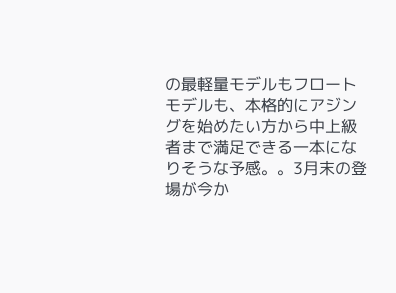の最軽量モデルもフロートモデルも、本格的にアジングを始めたい方から中上級者まで満足できる一本になりそうな予感。。3月末の登場が今か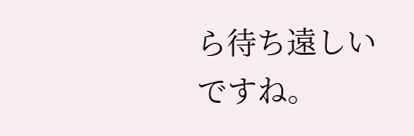ら待ち遠しいですね。